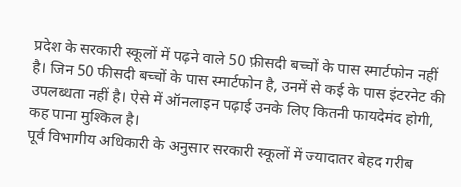प्रदेश के सरकारी स्कूलों में पढ़ने वाले 50 फ़ीसदी बच्चों के पास स्मार्टफोन नहीं है। जिन 50 फीसदी बच्चों के पास स्मार्टफोन है, उनमें से कई के पास इंटरनेट की उपलब्धता नहीं है। ऐसे में ऑनलाइन पढ़ाई उनके लिए कितनी फायदेमंद होगी, कह पाना मुश्किल है।
पूर्व विभागीय अधिकारी के अनुसार सरकारी स्कूलों में ज्यादातर बेहद गरीब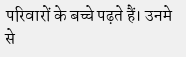परिवारों के बच्चे पढ़ते हैं। उनमे से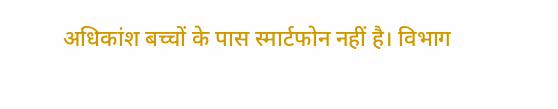अधिकांश बच्चों के पास स्मार्टफोन नहीं है। विभाग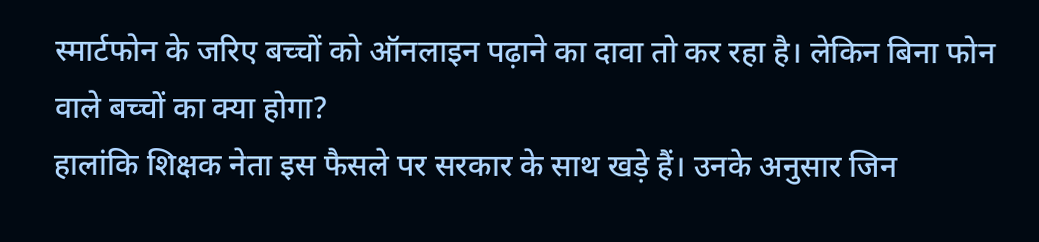स्मार्टफोन के जरिए बच्चों को ऑनलाइन पढ़ाने का दावा तो कर रहा है। लेकिन बिना फोन वाले बच्चों का क्या होगा?
हालांकि शिक्षक नेता इस फैसले पर सरकार के साथ खड़े हैं। उनके अनुसार जिन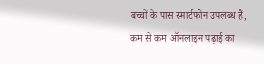बच्चों के पास स्मार्टफोन उपलब्ध हैं, कम से कम ऑनलाइन पढ़ाई का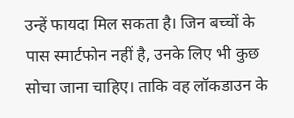उन्हें फायदा मिल सकता है। जिन बच्चों के पास स्मार्टफोन नहीं है, उनके लिए भी कुछ सोचा जाना चाहिए। ताकि वह लॉकडाउन के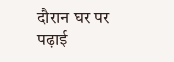दौरान घर पर पढ़ाई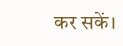कर सकें।